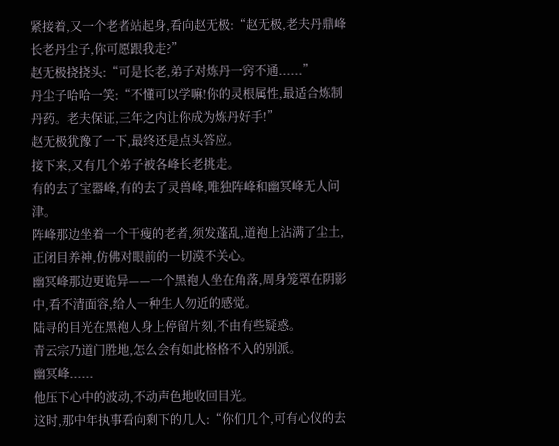紧接着,又一个老者站起身,看向赵无极:“赵无极,老夫丹鼎峰长老丹尘子,你可愿跟我走?”
赵无极挠挠头:“可是长老,弟子对炼丹一窍不通......”
丹尘子哈哈一笑:“不懂可以学嘛!你的灵根属性,最适合炼制丹药。老夫保证,三年之内让你成为炼丹好手!”
赵无极犹豫了一下,最终还是点头答应。
接下来,又有几个弟子被各峰长老挑走。
有的去了宝器峰,有的去了灵兽峰,唯独阵峰和幽冥峰无人问津。
阵峰那边坐着一个干瘦的老者,须发蓬乱,道袍上沾满了尘土,正闭目养神,仿佛对眼前的一切漠不关心。
幽冥峰那边更诡异——一个黑袍人坐在角落,周身笼罩在阴影中,看不清面容,给人一种生人勿近的感觉。
陆寻的目光在黑袍人身上停留片刻,不由有些疑惑。
青云宗乃道门胜地,怎么会有如此格格不入的别派。
幽冥峰......
他压下心中的波动,不动声色地收回目光。
这时,那中年执事看向剩下的几人:“你们几个,可有心仪的去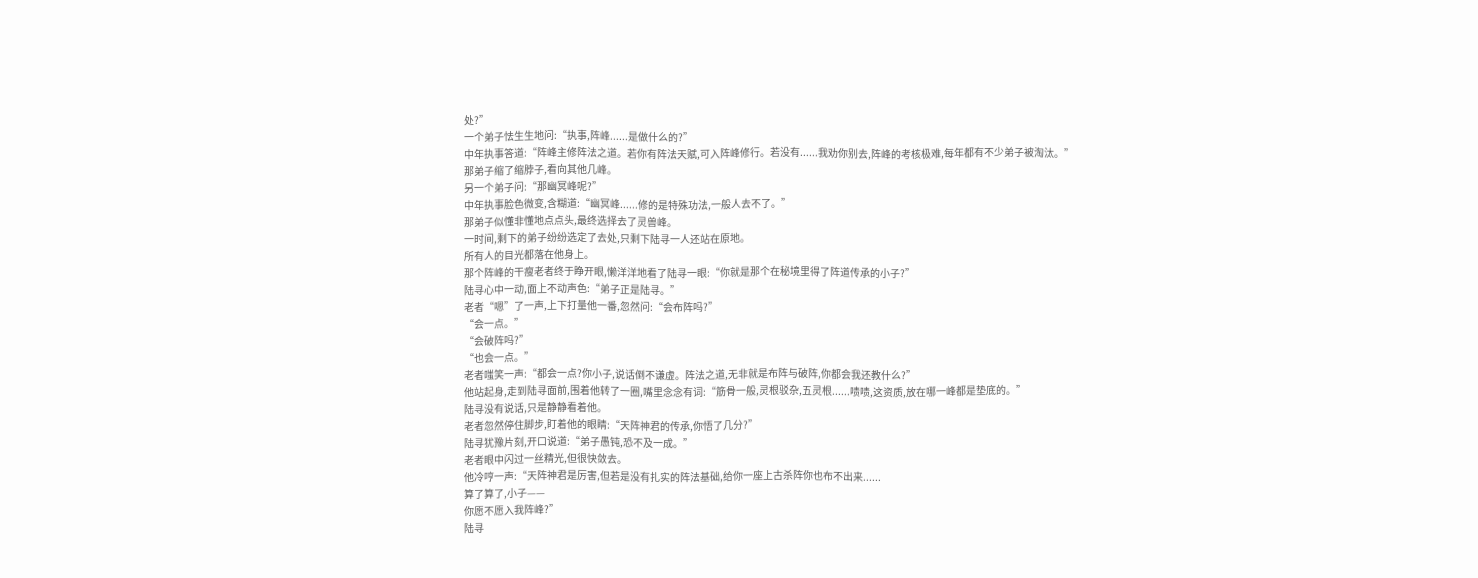处?”
一个弟子怯生生地问:“执事,阵峰......是做什么的?”
中年执事答道:“阵峰主修阵法之道。若你有阵法天赋,可入阵峰修行。若没有......我劝你别去,阵峰的考核极难,每年都有不少弟子被淘汰。”
那弟子缩了缩脖子,看向其他几峰。
另一个弟子问:“那幽冥峰呢?”
中年执事脸色微变,含糊道:“幽冥峰......修的是特殊功法,一般人去不了。”
那弟子似懂非懂地点点头,最终选择去了灵兽峰。
一时间,剩下的弟子纷纷选定了去处,只剩下陆寻一人还站在原地。
所有人的目光都落在他身上。
那个阵峰的干瘦老者终于睁开眼,懒洋洋地看了陆寻一眼:“你就是那个在秘境里得了阵道传承的小子?”
陆寻心中一动,面上不动声色:“弟子正是陆寻。”
老者“嗯”了一声,上下打量他一番,忽然问:“会布阵吗?”
“会一点。”
“会破阵吗?”
“也会一点。”
老者嗤笑一声:“都会一点?你小子,说话倒不谦虚。阵法之道,无非就是布阵与破阵,你都会我还教什么?”
他站起身,走到陆寻面前,围着他转了一圈,嘴里念念有词:“筋骨一般,灵根驳杂,五灵根......啧啧,这资质,放在哪一峰都是垫底的。”
陆寻没有说话,只是静静看着他。
老者忽然停住脚步,盯着他的眼睛:“天阵神君的传承,你悟了几分?”
陆寻犹豫片刻,开口说道:“弟子愚钝,恐不及一成。”
老者眼中闪过一丝精光,但很快敛去。
他冷哼一声:“天阵神君是厉害,但若是没有扎实的阵法基础,给你一座上古杀阵你也布不出来......
算了算了,小子——
你愿不愿入我阵峰?”
陆寻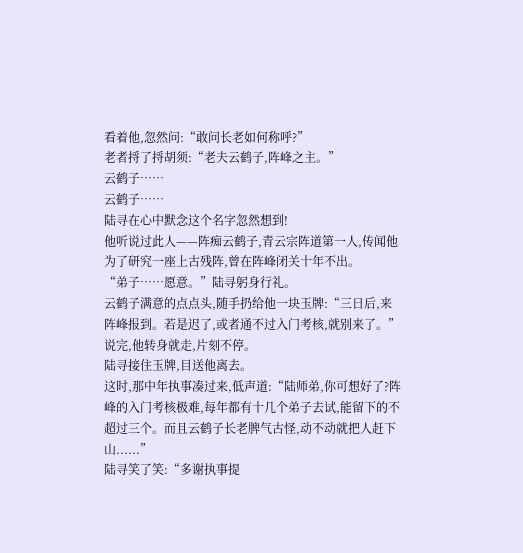看着他,忽然问:“敢问长老如何称呼?”
老者捋了捋胡须:“老夫云鹤子,阵峰之主。”
云鹤子……
云鹤子……
陆寻在心中默念这个名字忽然想到!
他听说过此人——阵痴云鹤子,青云宗阵道第一人,传闻他为了研究一座上古残阵,曾在阵峰闭关十年不出。
“弟子……愿意。”陆寻躬身行礼。
云鹤子满意的点点头,随手扔给他一块玉牌:“三日后,来阵峰报到。若是迟了,或者通不过入门考核,就别来了。”
说完,他转身就走,片刻不停。
陆寻接住玉牌,目送他离去。
这时,那中年执事凑过来,低声道:“陆师弟,你可想好了?阵峰的入门考核极难,每年都有十几个弟子去试,能留下的不超过三个。而且云鹤子长老脾气古怪,动不动就把人赶下山......”
陆寻笑了笑:“多谢执事提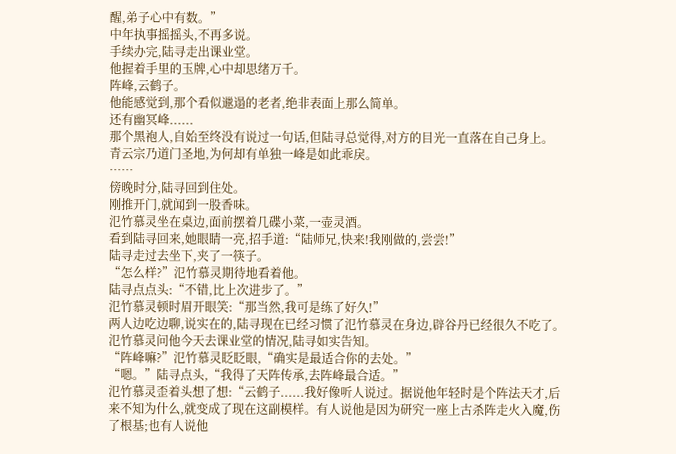醒,弟子心中有数。”
中年执事摇摇头,不再多说。
手续办完,陆寻走出课业堂。
他握着手里的玉牌,心中却思绪万千。
阵峰,云鹤子。
他能感觉到,那个看似邋遢的老者,绝非表面上那么简单。
还有幽冥峰......
那个黑袍人,自始至终没有说过一句话,但陆寻总觉得,对方的目光一直落在自己身上。
青云宗乃道门圣地,为何却有单独一峰是如此乖戾。
……
傍晚时分,陆寻回到住处。
刚推开门,就闻到一股香味。
氾竹慕灵坐在桌边,面前摆着几碟小菜,一壶灵酒。
看到陆寻回来,她眼睛一亮,招手道:“陆师兄,快来!我刚做的,尝尝!”
陆寻走过去坐下,夹了一筷子。
“怎么样?”氾竹慕灵期待地看着他。
陆寻点点头:“不错,比上次进步了。”
氾竹慕灵顿时眉开眼笑:“那当然,我可是练了好久!”
两人边吃边聊,说实在的,陆寻现在已经习惯了氾竹慕灵在身边,辟谷丹已经很久不吃了。
氾竹慕灵问他今天去课业堂的情况,陆寻如实告知。
“阵峰嘛?”氾竹慕灵眨眨眼,“确实是最适合你的去处。”
“嗯。”陆寻点头,“我得了天阵传承,去阵峰最合适。”
氾竹慕灵歪着头想了想:“云鹤子......我好像听人说过。据说他年轻时是个阵法天才,后来不知为什么,就变成了现在这副模样。有人说他是因为研究一座上古杀阵走火入魔,伤了根基;也有人说他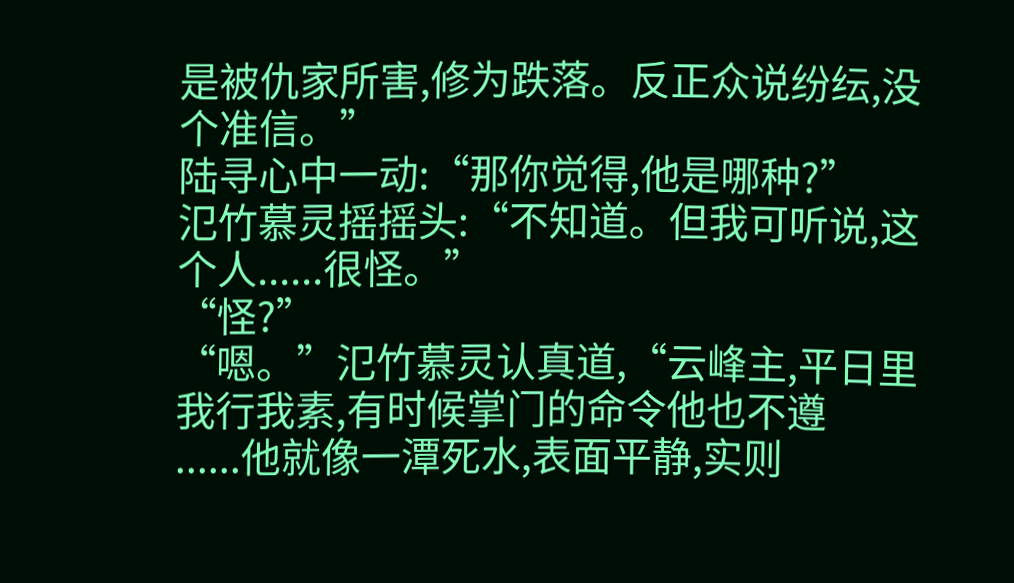是被仇家所害,修为跌落。反正众说纷纭,没个准信。”
陆寻心中一动:“那你觉得,他是哪种?”
氾竹慕灵摇摇头:“不知道。但我可听说,这个人......很怪。”
“怪?”
“嗯。”氾竹慕灵认真道,“云峰主,平日里我行我素,有时候掌门的命令他也不遵
......他就像一潭死水,表面平静,实则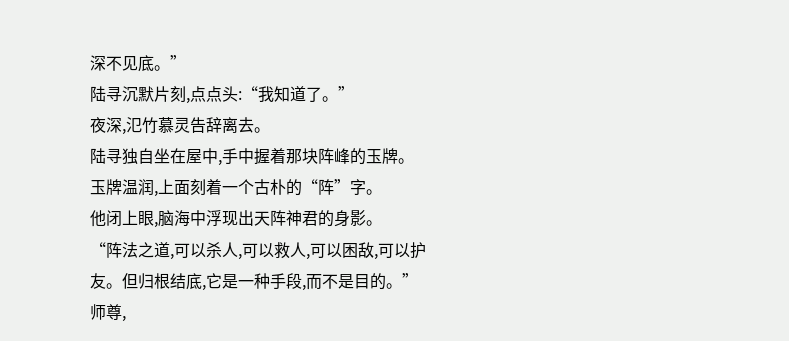深不见底。”
陆寻沉默片刻,点点头:“我知道了。”
夜深,氾竹慕灵告辞离去。
陆寻独自坐在屋中,手中握着那块阵峰的玉牌。
玉牌温润,上面刻着一个古朴的“阵”字。
他闭上眼,脑海中浮现出天阵神君的身影。
“阵法之道,可以杀人,可以救人,可以困敌,可以护友。但归根结底,它是一种手段,而不是目的。”
师尊,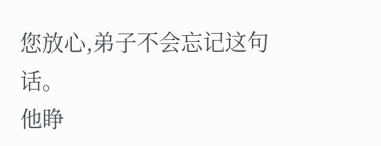您放心,弟子不会忘记这句话。
他睁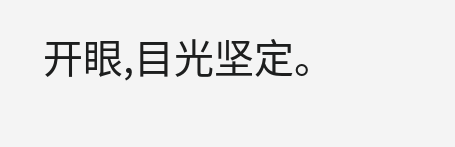开眼,目光坚定。